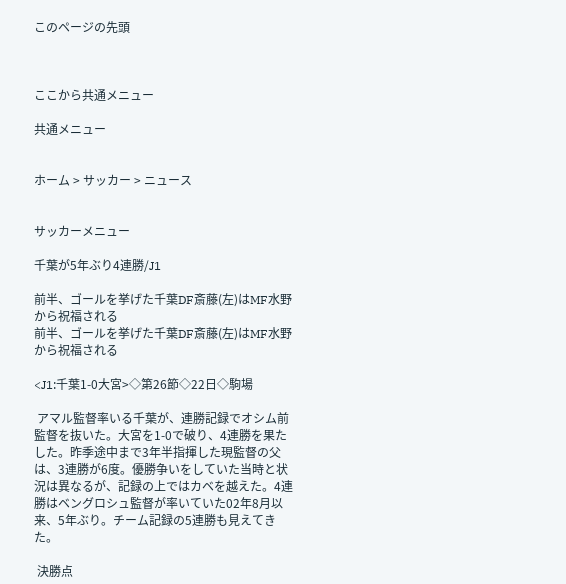このページの先頭



ここから共通メニュー

共通メニュー


ホーム > サッカー > ニュース


サッカーメニュー

千葉が5年ぶり4連勝/J1

前半、ゴールを挙げた千葉DF斎藤(左)はMF水野から祝福される
前半、ゴールを挙げた千葉DF斎藤(左)はMF水野から祝福される

<J1:千葉1-0大宮>◇第26節◇22日◇駒場

 アマル監督率いる千葉が、連勝記録でオシム前監督を抜いた。大宮を1-0で破り、4連勝を果たした。昨季途中まで3年半指揮した現監督の父は、3連勝が6度。優勝争いをしていた当時と状況は異なるが、記録の上ではカベを越えた。4連勝はベングロシュ監督が率いていた02年8月以来、5年ぶり。チーム記録の5連勝も見えてきた。

 決勝点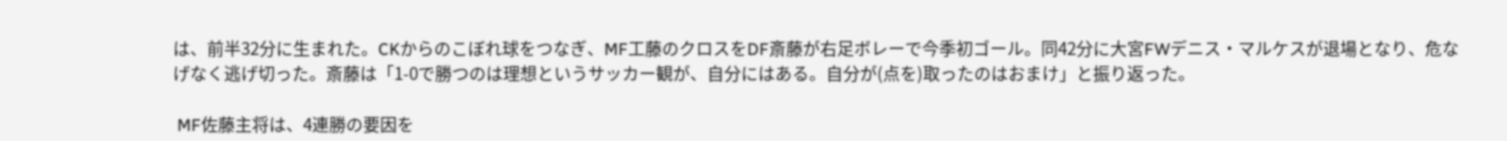は、前半32分に生まれた。CKからのこぼれ球をつなぎ、MF工藤のクロスをDF斎藤が右足ボレーで今季初ゴール。同42分に大宮FWデニス・マルケスが退場となり、危なげなく逃げ切った。斎藤は「1-0で勝つのは理想というサッカー観が、自分にはある。自分が(点を)取ったのはおまけ」と振り返った。

 MF佐藤主将は、4連勝の要因を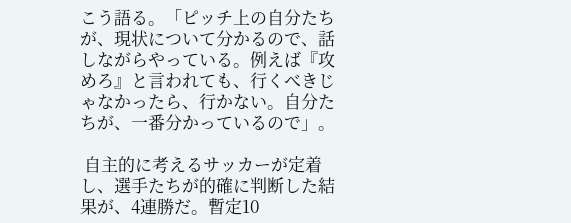こう語る。「ピッチ上の自分たちが、現状について分かるので、話しながらやっている。例えば『攻めろ』と言われても、行くべきじゃなかったら、行かない。自分たちが、一番分かっているので」。

 自主的に考えるサッカーが定着し、選手たちが的確に判断した結果が、4連勝だ。暫定10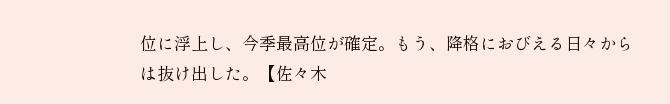位に浮上し、今季最高位が確定。もう、降格におびえる日々からは抜け出した。【佐々木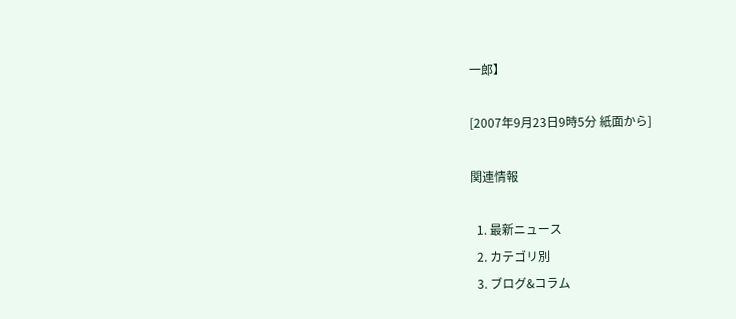一郎】

[2007年9月23日9時5分 紙面から]

関連情報

  1. 最新ニュース
  2. カテゴリ別
  3. ブログ&コラム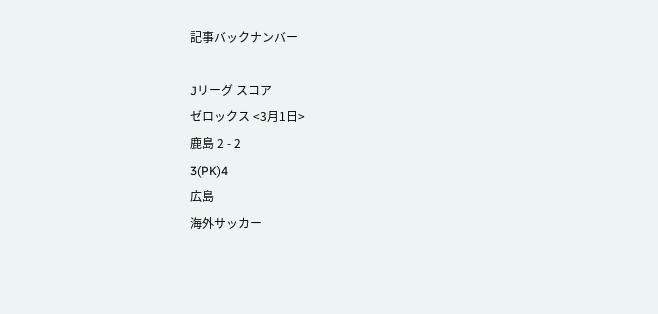記事バックナンバー

Jリーグ スコア
ゼロックス <3月1日>
鹿島 2 - 2
3(PK)4
広島
海外サッカー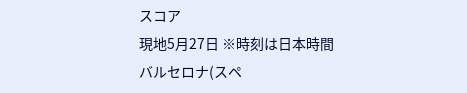スコア
現地5月27日 ※時刻は日本時間
バルセロナ(スペ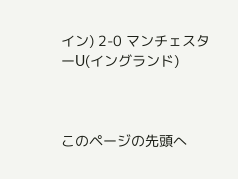イン) 2-0 マンチェスターU(イングランド)



このページの先頭へ